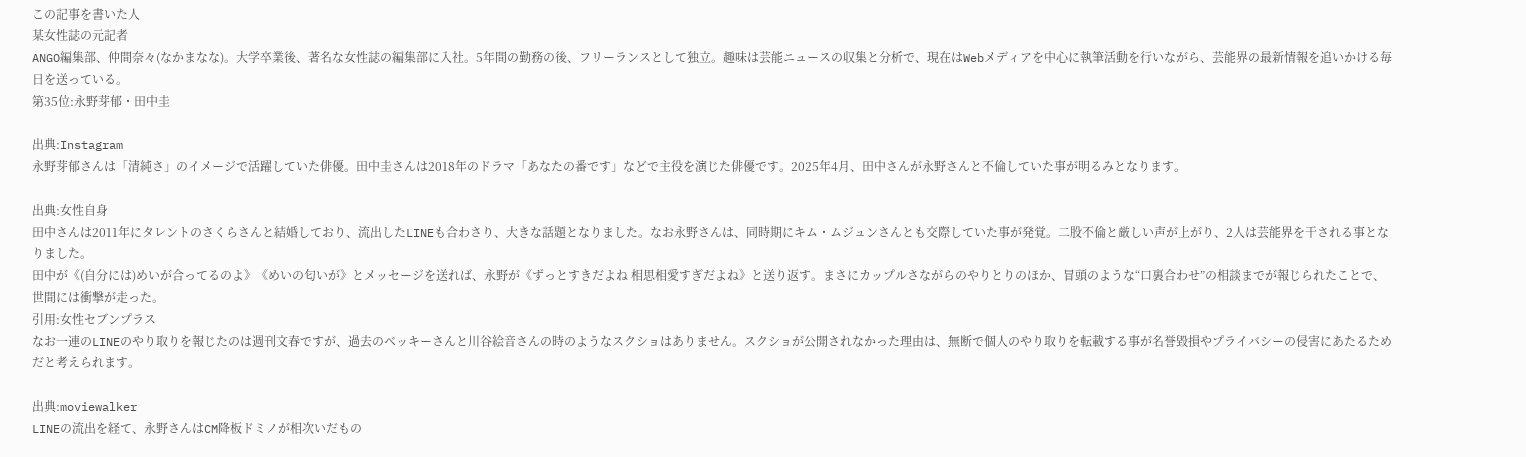この記事を書いた人
某女性誌の元記者
ANGO編集部、仲間奈々(なかまなな)。大学卒業後、著名な女性誌の編集部に入社。5年間の勤務の後、フリーランスとして独立。趣味は芸能ニュースの収集と分析で、現在はWebメディアを中心に執筆活動を行いながら、芸能界の最新情報を追いかける毎日を送っている。
第35位:永野芽郁・田中圭

出典:Instagram
永野芽郁さんは「清純さ」のイメージで活躍していた俳優。田中圭さんは2018年のドラマ「あなたの番です」などで主役を演じた俳優です。2025年4月、田中さんが永野さんと不倫していた事が明るみとなります。

出典:女性自身
田中さんは2011年にタレントのさくらさんと結婚しており、流出したLINEも合わさり、大きな話題となりました。なお永野さんは、同時期にキム・ムジュンさんとも交際していた事が発覚。二股不倫と厳しい声が上がり、2人は芸能界を干される事となりました。
田中が《(自分には)めいが合ってるのよ》《めいの匂いが》とメッセージを送れば、永野が《ずっとすきだよね 相思相愛すぎだよね》と送り返す。まさにカップルさながらのやりとりのほか、冒頭のような“口裏合わせ”の相談までが報じられたことで、世間には衝撃が走った。
引用:女性セブンプラス
なお一連のLINEのやり取りを報じたのは週刊文春ですが、過去のベッキーさんと川谷絵音さんの時のようなスクショはありません。スクショが公開されなかった理由は、無断で個人のやり取りを転載する事が名誉毀損やプライバシーの侵害にあたるためだと考えられます。

出典:moviewalker
LINEの流出を経て、永野さんはCM降板ドミノが相次いだもの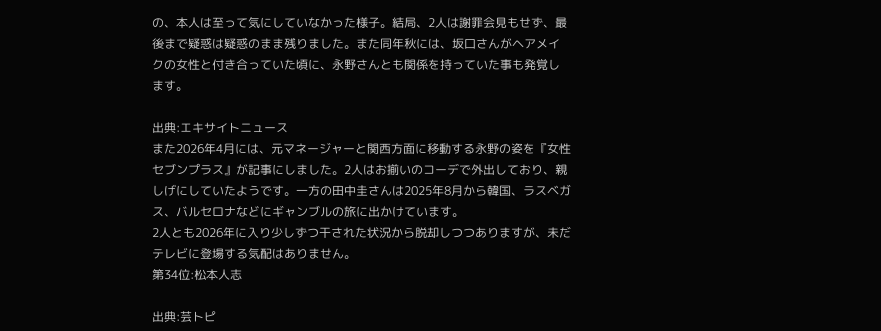の、本人は至って気にしていなかった様子。結局、2人は謝罪会見もせず、最後まで疑惑は疑惑のまま残りました。また同年秋には、坂口さんがヘアメイクの女性と付き合っていた頃に、永野さんとも関係を持っていた事も発覚します。

出典:エキサイトニュース
また2026年4月には、元マネージャーと関西方面に移動する永野の姿を『女性セブンプラス』が記事にしました。2人はお揃いのコーデで外出しており、親しげにしていたようです。一方の田中圭さんは2025年8月から韓国、ラスベガス、バルセロナなどにギャンブルの旅に出かけています。
2人とも2026年に入り少しずつ干された状況から脱却しつつありますが、未だテレビに登場する気配はありません。
第34位:松本人志

出典:芸トピ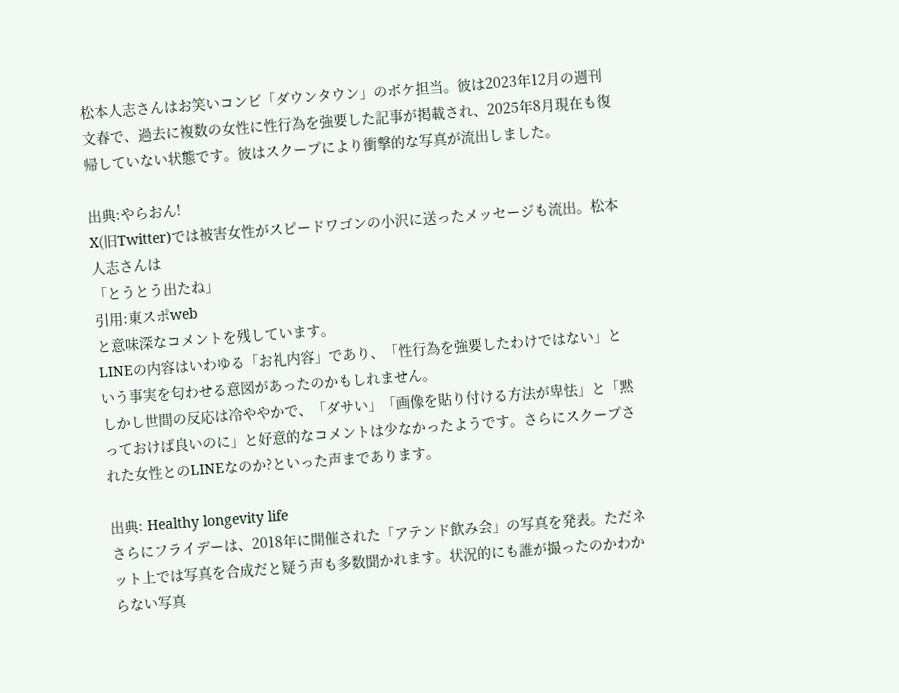松本人志さんはお笑いコンビ「ダウンタウン」のボケ担当。彼は2023年12月の週刊文春で、過去に複数の女性に性行為を強要した記事が掲載され、2025年8月現在も復帰していない状態です。彼はスクープにより衝撃的な写真が流出しました。

出典:やらおん!
X(旧Twitter)では被害女性がスピードワゴンの小沢に送ったメッセージも流出。松本人志さんは
「とうとう出たね」
引用:東スポweb
と意味深なコメントを残しています。
LINEの内容はいわゆる「お礼内容」であり、「性行為を強要したわけではない」という事実を匂わせる意図があったのかもしれません。
しかし世間の反応は冷ややかで、「ダサい」「画像を貼り付ける方法が卑怯」と「黙っておけば良いのに」と好意的なコメントは少なかったようです。さらにスクープされた女性とのLINEなのか?といった声まであります。

出典: Healthy longevity life
さらにフライデーは、2018年に開催された「アテンド飲み会」の写真を発表。ただネット上では写真を合成だと疑う声も多数聞かれます。状況的にも誰が撮ったのかわからない写真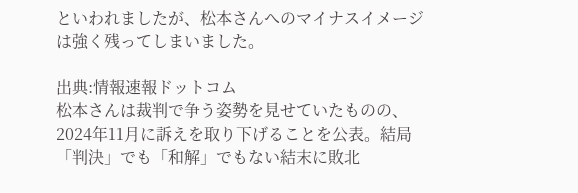といわれましたが、松本さんへのマイナスイメージは強く残ってしまいました。

出典:情報速報ドットコム
松本さんは裁判で争う姿勢を見せていたものの、2024年11月に訴えを取り下げることを公表。結局「判決」でも「和解」でもない結末に敗北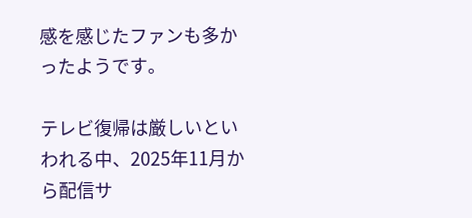感を感じたファンも多かったようです。

テレビ復帰は厳しいといわれる中、2025年11月から配信サ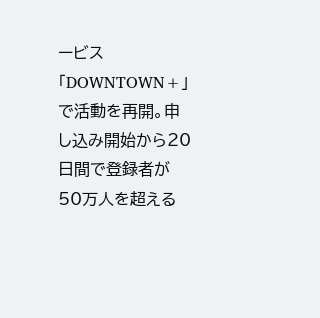ービス「DOWNTOWN+」で活動を再開。申し込み開始から20日間で登録者が50万人を超える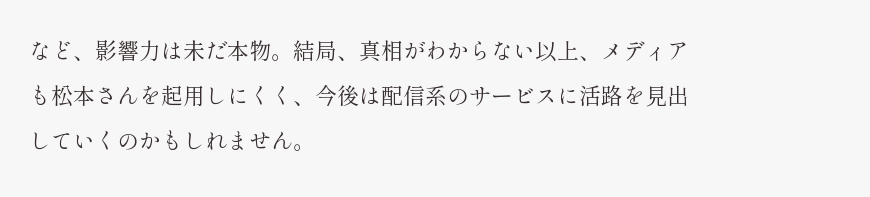など、影響力は未だ本物。結局、真相がわからない以上、メディアも松本さんを起用しにくく、今後は配信系のサービスに活路を見出していくのかもしれません。